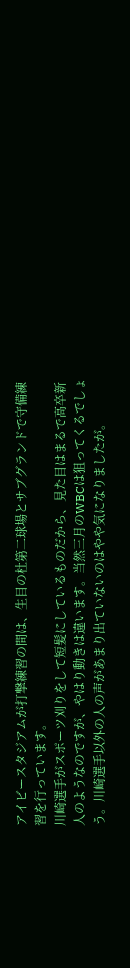アイビースタジアムが打撃練習の間は、生目の杜第二球場とサブグランドで守備練習を行っています。
川崎選手がスポーツ刈りをして短髪にしているものだから、見た目はまるで高卒新人のようなのですが、やはり動きは違います。当然三月のWBCは狙ってくるでしょう。川崎選手以外の人の声があまり出ていないのはやや気になりましたが。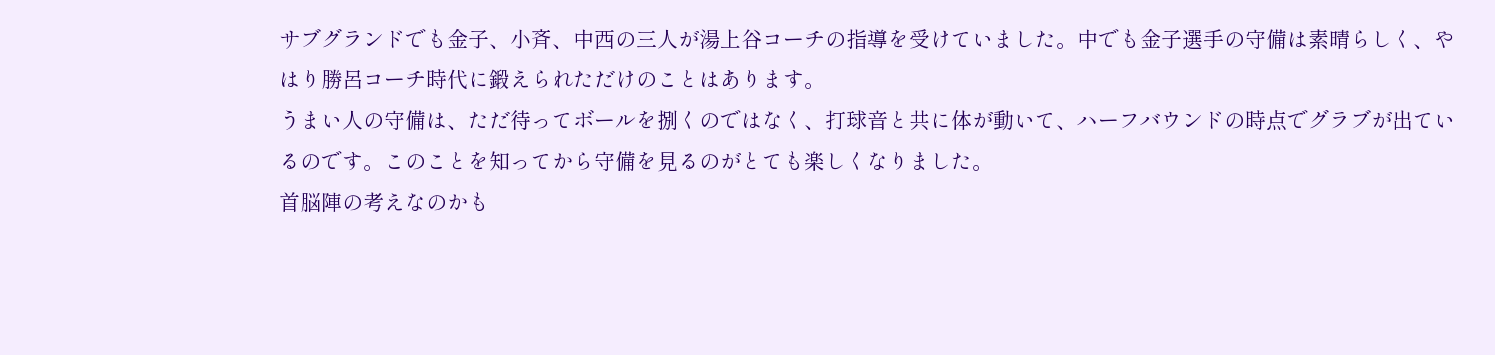サブグランドでも金子、小斉、中西の三人が湯上谷コーチの指導を受けていました。中でも金子選手の守備は素晴らしく、やはり勝呂コーチ時代に鍛えられただけのことはあります。
うまい人の守備は、ただ待ってボールを捌くのではなく、打球音と共に体が動いて、ハーフバウンドの時点でグラブが出ているのです。このことを知ってから守備を見るのがとても楽しくなりました。
首脳陣の考えなのかも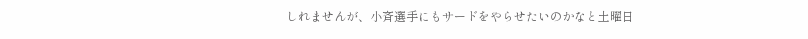しれませんが、小斉選手にもサードをやらせたいのかなと土曜日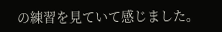の練習を見ていて感じました。